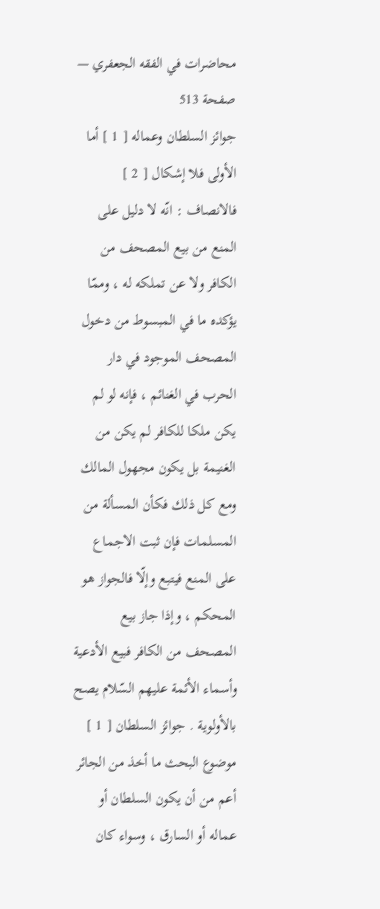محاضرات في الفقه الجعفري — صفحة 513
جوائز السلطان وعماله [ 1 ] أما الأولى فلا إشكال [ 2 ] فالانصاف : انّه لا دليل على المنع من بيع المصحف من الكافر ولا عن تملكه له ، وممّا يؤكده ما في المبسوط من دخول المصحف الموجود في دار الحرب في الغنائم ، فإنه لو لم يكن ملكا للكافر لم يكن من الغنيمة بل يكون مجهول المالك ومع كل ذلك فكأن المسألة من المسلمات فإن ثبت الاجماع على المنع فيتبع وإلّا فالجواز هو المحكم ، وإذا جاز بيع المصحف من الكافر فبيع الأدعية وأسماء الأئمة عليهم السّلام يصح بالأولوية . جوائز السلطان [ 1 ] موضوع البحث ما أخذ من الجائر أعم من أن يكون السلطان أو عماله أو السارق ، وسواء كان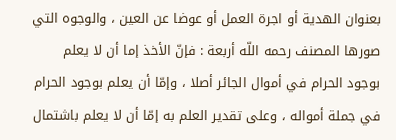بعنوان الهدية أو اجرة العمل أو عوضا عن العين ، والوجوه التي صورها المصنف رحمه اللّه أربعة : فإنّ الأخذ إما أن لا يعلم بوجود الحرام في أموال الجائر أصلا ، وإمّا أن يعلم بوجود الحرام في جملة أمواله ، وعلى تقدير العلم به إمّا أن لا يعلم باشتمال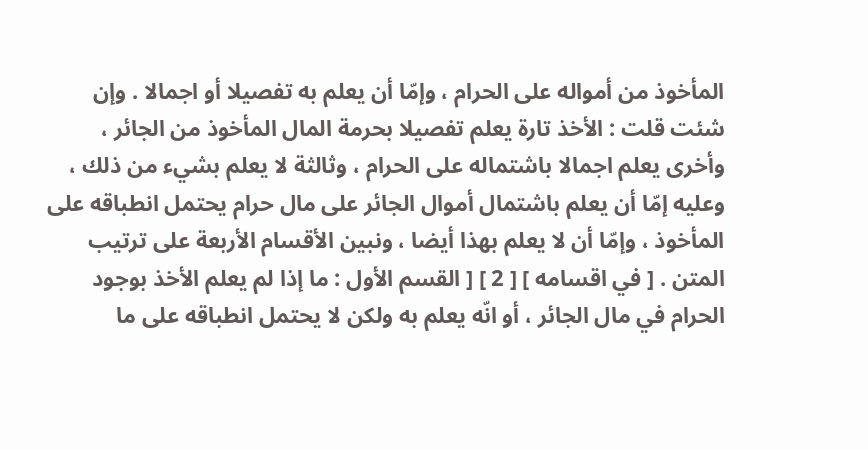المأخوذ من أمواله على الحرام ، وإمّا أن يعلم به تفصيلا أو اجمالا . وإن شئت قلت : الأخذ تارة يعلم تفصيلا بحرمة المال المأخوذ من الجائر ، وأخرى يعلم اجمالا باشتماله على الحرام ، وثالثة لا يعلم بشيء من ذلك ، وعليه إمّا أن يعلم باشتمال أموال الجائر على مال حرام يحتمل انطباقه على المأخوذ ، وإمّا أن لا يعلم بهذا أيضا ، ونبين الأقسام الأربعة على ترتيب المتن . [ في اقسامه ] [ 2 ] [ القسم الأول : ما إذا لم يعلم الأخذ بوجود الحرام في مال الجائر ، أو انّه يعلم به ولكن لا يحتمل انطباقه على ما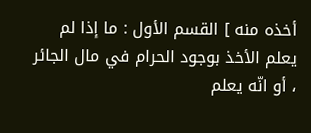أخذه منه ] القسم الأول : ما إذا لم يعلم الأخذ بوجود الحرام في مال الجائر ، أو انّه يعلم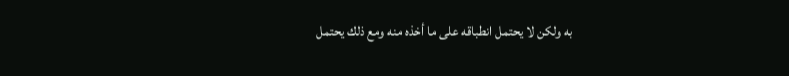به ولكن لا يحتمل انطباقه على ما أخذه منه ومع ذلك يحتمل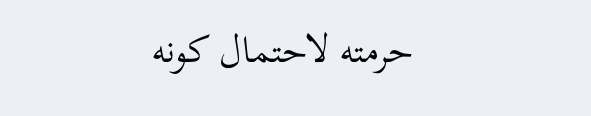حرمته لاحتمال كونه